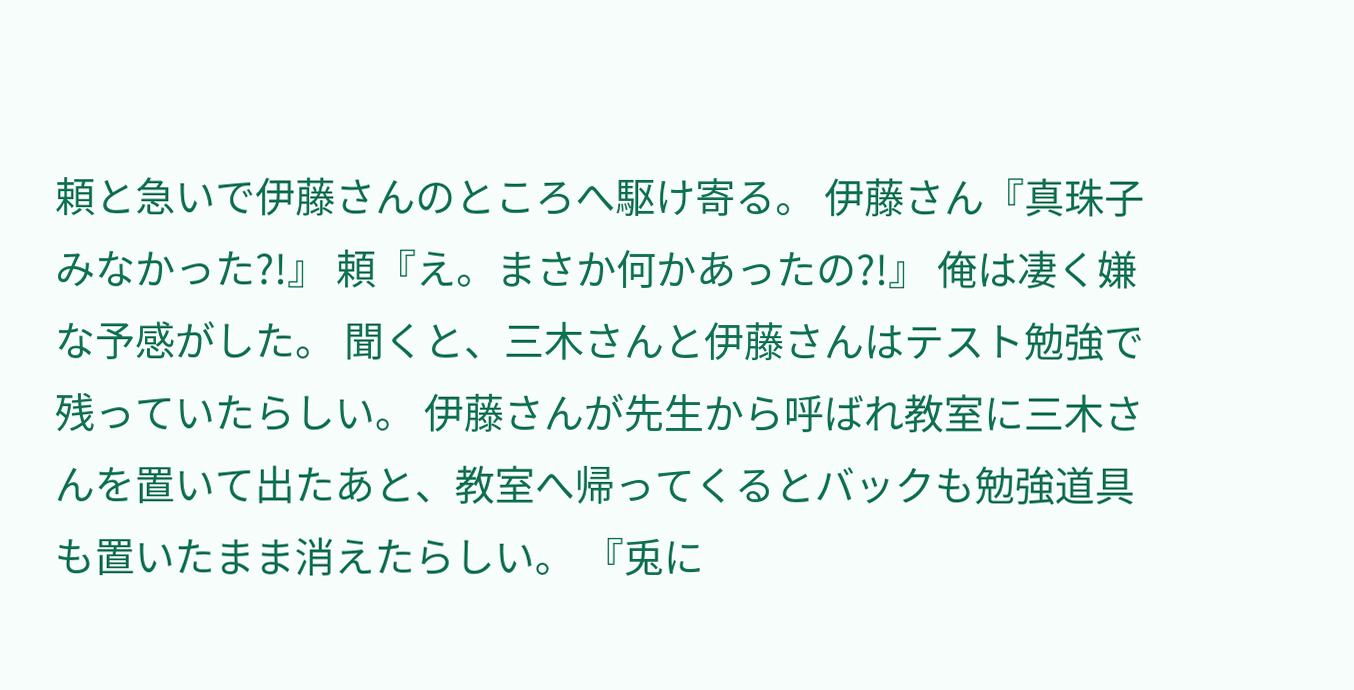頼と急いで伊藤さんのところへ駆け寄る。 伊藤さん『真珠子みなかった?!』 頼『え。まさか何かあったの?!』 俺は凄く嫌な予感がした。 聞くと、三木さんと伊藤さんはテスト勉強で残っていたらしい。 伊藤さんが先生から呼ばれ教室に三木さんを置いて出たあと、教室へ帰ってくるとバックも勉強道具も置いたまま消えたらしい。 『兎に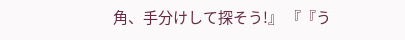角、手分けして探そう!』 『『う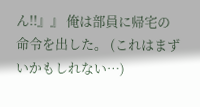ん!!』』 俺は部員に帰宅の命令を出した。 (これはまずいかもしれない…)